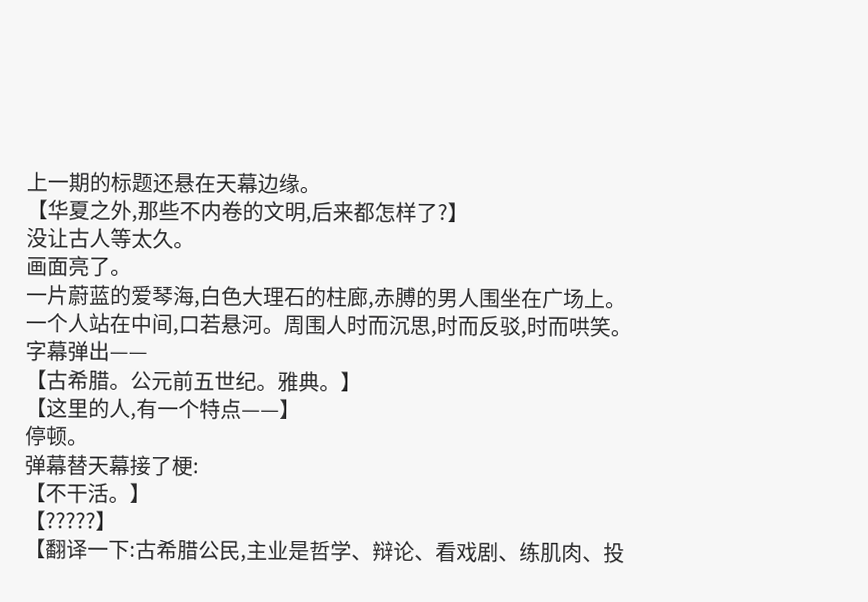上一期的标题还悬在天幕边缘。
【华夏之外,那些不内卷的文明,后来都怎样了?】
没让古人等太久。
画面亮了。
一片蔚蓝的爱琴海,白色大理石的柱廊,赤膊的男人围坐在广场上。
一个人站在中间,口若悬河。周围人时而沉思,时而反驳,时而哄笑。
字幕弹出——
【古希腊。公元前五世纪。雅典。】
【这里的人,有一个特点——】
停顿。
弹幕替天幕接了梗:
【不干活。】
【?????】
【翻译一下:古希腊公民,主业是哲学、辩论、看戏剧、练肌肉、投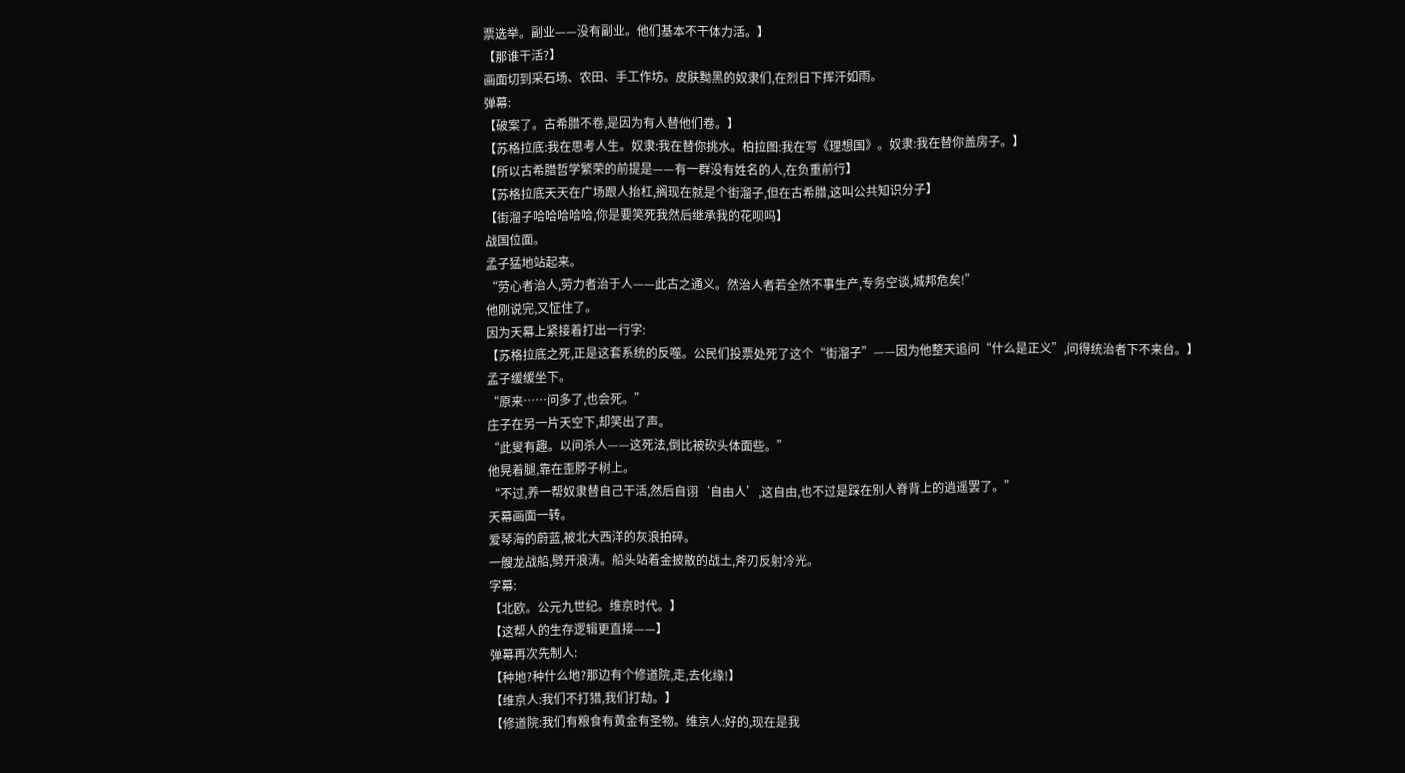票选举。副业——没有副业。他们基本不干体力活。】
【那谁干活?】
画面切到采石场、农田、手工作坊。皮肤黝黑的奴隶们,在烈日下挥汗如雨。
弹幕:
【破案了。古希腊不卷,是因为有人替他们卷。】
【苏格拉底:我在思考人生。奴隶:我在替你挑水。柏拉图:我在写《理想国》。奴隶:我在替你盖房子。】
【所以古希腊哲学繁荣的前提是——有一群没有姓名的人,在负重前行】
【苏格拉底天天在广场跟人抬杠,搁现在就是个街溜子,但在古希腊,这叫公共知识分子】
【街溜子哈哈哈哈哈,你是要笑死我然后继承我的花呗吗】
战国位面。
孟子猛地站起来。
“劳心者治人,劳力者治于人——此古之通义。然治人者若全然不事生产,专务空谈,城邦危矣!”
他刚说完,又怔住了。
因为天幕上紧接着打出一行字:
【苏格拉底之死,正是这套系统的反噬。公民们投票处死了这个“街溜子”——因为他整天追问“什么是正义”,问得统治者下不来台。】
孟子缓缓坐下。
“原来……问多了,也会死。”
庄子在另一片天空下,却笑出了声。
“此叟有趣。以问杀人——这死法,倒比被砍头体面些。”
他晃着腿,靠在歪脖子树上。
“不过,养一帮奴隶替自己干活,然后自诩‘自由人’,这自由,也不过是踩在别人脊背上的逍遥罢了。”
天幕画面一转。
爱琴海的蔚蓝,被北大西洋的灰浪拍碎。
一艘龙战船,劈开浪涛。船头站着金披散的战土,斧刃反射冷光。
字幕:
【北欧。公元九世纪。维京时代。】
【这帮人的生存逻辑更直接——】
弹幕再次先制人:
【种地?种什么地?那边有个修道院,走,去化缘!】
【维京人:我们不打猎,我们打劫。】
【修道院:我们有粮食有黄金有圣物。维京人:好的,现在是我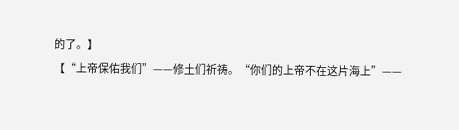的了。】
【“上帝保佑我们”——修土们祈祷。“你们的上帝不在这片海上”——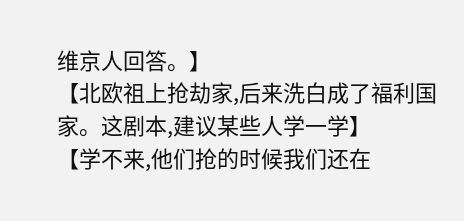维京人回答。】
【北欧祖上抢劫家,后来洗白成了福利国家。这剧本,建议某些人学一学】
【学不来,他们抢的时候我们还在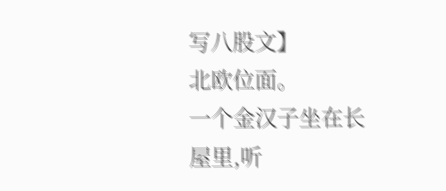写八股文】
北欧位面。
一个金汉子坐在长屋里,听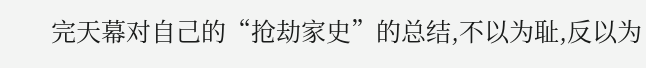完天幕对自己的“抢劫家史”的总结,不以为耻,反以为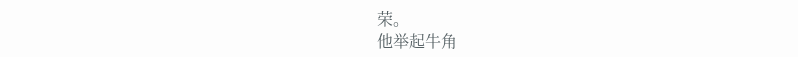荣。
他举起牛角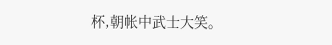杯,朝帐中武士大笑。